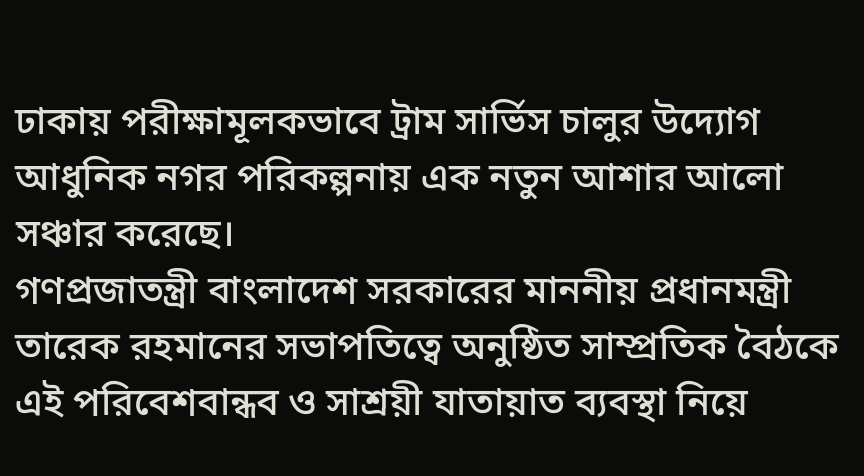ঢাকায় পরীক্ষামূলকভাবে ট্রাম সার্ভিস চালুর উদ্যোগ আধুনিক নগর পরিকল্পনায় এক নতুন আশার আলো সঞ্চার করেছে।
গণপ্রজাতন্ত্রী বাংলাদেশ সরকারের মাননীয় প্রধানমন্ত্রী তারেক রহমানের সভাপতিত্বে অনুষ্ঠিত সাম্প্রতিক বৈঠকে এই পরিবেশবান্ধব ও সাশ্রয়ী যাতায়াত ব্যবস্থা নিয়ে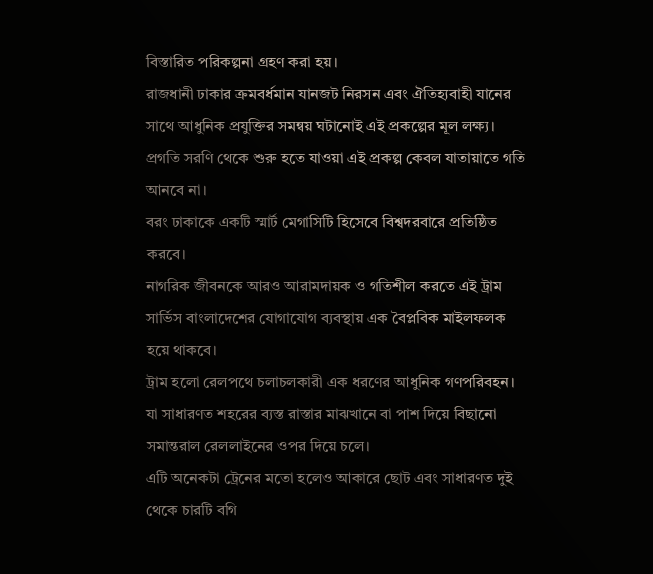বিস্তারিত পরিকল্পনা গ্রহণ করা হয়।
রাজধানী ঢাকার ক্রমবর্ধমান যানজট নিরসন এবং ঐতিহ্যবাহী যানের সাথে আধুনিক প্রযুক্তির সমন্বয় ঘটানোই এই প্রকল্পের মূল লক্ষ্য।
প্রগতি সরণি থেকে শুরু হতে যাওয়া এই প্রকল্প কেবল যাতায়াতে গতি আনবে না।
বরং ঢাকাকে একটি স্মার্ট মেগাসিটি হিসেবে বিশ্বদরবারে প্রতিষ্ঠিত করবে।
নাগরিক জীবনকে আরও আরামদায়ক ও গতিশীল করতে এই ট্রাম সার্ভিস বাংলাদেশের যোগাযোগ ব্যবস্থায় এক বৈপ্লবিক মাইলফলক হয়ে থাকবে।
ট্রাম হলো রেলপথে চলাচলকারী এক ধরণের আধুনিক গণপরিবহন।
যা সাধারণত শহরের ব্যস্ত রাস্তার মাঝখানে বা পাশ দিয়ে বিছানো সমান্তরাল রেললাইনের ওপর দিয়ে চলে।
এটি অনেকটা ট্রেনের মতো হলেও আকারে ছোট এবং সাধারণত দুই থেকে চারটি বগি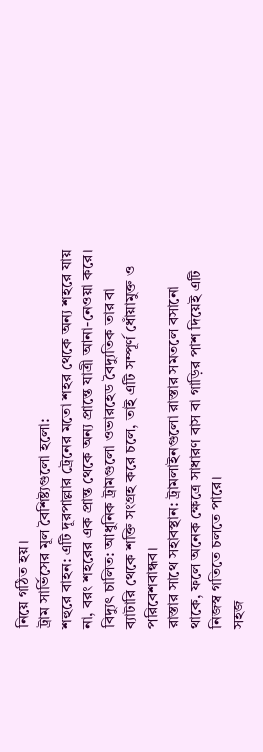নিয়ে গঠিত হয়।
ট্রাম সার্ভিসের মূল বৈশিষ্ট্যগুলো হলো:
শহুরে বাহন: এটি দূরপাল্লার ট্রেনের মতো শহর থেকে অন্য শহরে যায় না, বরং শহরের এক প্রান্ত থেকে অন্য প্রান্তে যাত্রী আনা-নেওয়া করে।
বিদ্যুৎ চালিত: আধুনিক ট্রামগুলো ওভারহেড বৈদ্যুতিক তার বা ব্যাটারি থেকে শক্তি সংগ্রহ করে চলে, তাই এটি সম্পূর্ণ ধোঁয়ামুক্ত ও পরিবেশবান্ধব।
রাস্তার সাথে সহাবস্থান: ট্রামলাইনগুলো রাস্তার সমতলে বসানো থাকে, ফলে অনেক ক্ষেত্রে সাধারণ বাস বা গাড়ির পাশ দিয়েই এটি নিজস্ব গতিতে চলতে পারে।
সহজ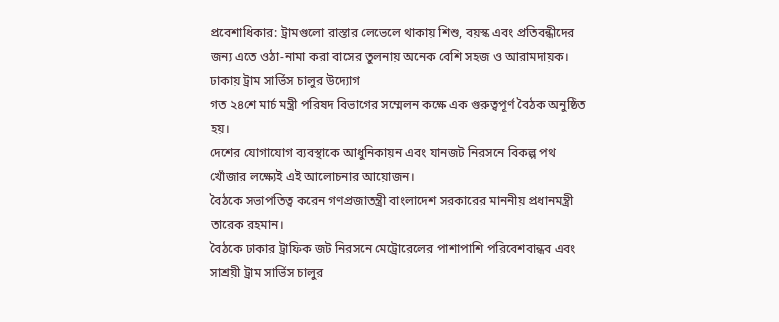প্রবেশাধিকার: ট্রামগুলো রাস্তার লেভেলে থাকায় শিশু, বয়স্ক এবং প্রতিবন্ধীদের জন্য এতে ওঠা-নামা করা বাসের তুলনায় অনেক বেশি সহজ ও আরামদায়ক।
ঢাকায় ট্রাম সার্ভিস চালুর উদ্যোগ
গত ২৪শে মার্চ মন্ত্রী পরিষদ বিভাগের সম্মেলন কক্ষে এক গুরুত্বপূর্ণ বৈঠক অনুষ্ঠিত হয়।
দেশের যোগাযোগ ব্যবস্থাকে আধুনিকায়ন এবং যানজট নিরসনে বিকল্প পথ খোঁজার লক্ষ্যেই এই আলোচনার আয়োজন।
বৈঠকে সভাপতিত্ব করেন গণপ্রজাতন্ত্রী বাংলাদেশ সরকারের মাননীয় প্রধানমন্ত্রী তারেক রহমান।
বৈঠকে ঢাকার ট্রাফিক জট নিরসনে মেট্রোরেলের পাশাপাশি পরিবেশবান্ধব এবং সাশ্রয়ী ট্রাম সার্ভিস চালুর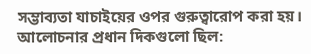সম্ভাব্যতা যাচাইয়ের ওপর গুরুত্বারোপ করা হয়।
আলোচনার প্রধান দিকগুলো ছিল: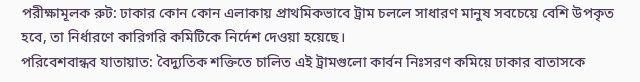পরীক্ষামূলক রুট: ঢাকার কোন কোন এলাকায় প্রাথমিকভাবে ট্রাম চললে সাধারণ মানুষ সবচেয়ে বেশি উপকৃত হবে, তা নির্ধারণে কারিগরি কমিটিকে নির্দেশ দেওয়া হয়েছে।
পরিবেশবান্ধব যাতায়াত: বৈদ্যুতিক শক্তিতে চালিত এই ট্রামগুলো কার্বন নিঃসরণ কমিয়ে ঢাকার বাতাসকে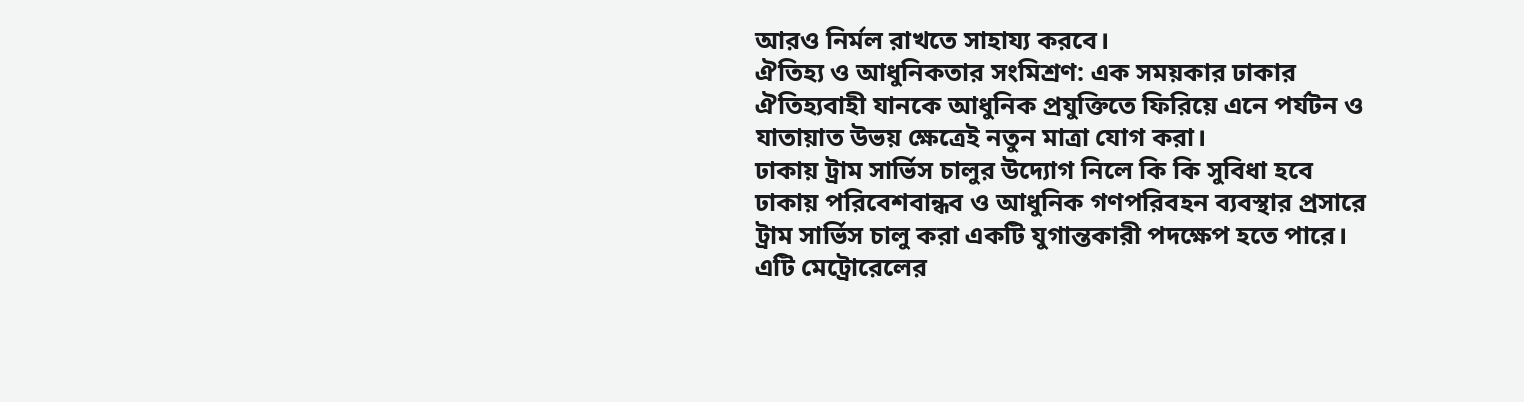আরও নির্মল রাখতে সাহায্য করবে।
ঐতিহ্য ও আধুনিকতার সংমিশ্রণ: এক সময়কার ঢাকার ঐতিহ্যবাহী যানকে আধুনিক প্রযুক্তিতে ফিরিয়ে এনে পর্যটন ও যাতায়াত উভয় ক্ষেত্রেই নতুন মাত্রা যোগ করা।
ঢাকায় ট্রাম সার্ভিস চালুর উদ্যোগ নিলে কি কি সুবিধা হবে
ঢাকায় পরিবেশবান্ধব ও আধুনিক গণপরিবহন ব্যবস্থার প্রসারে ট্রাম সার্ভিস চালু করা একটি যুগান্তকারী পদক্ষেপ হতে পারে।
এটি মেট্রোরেলের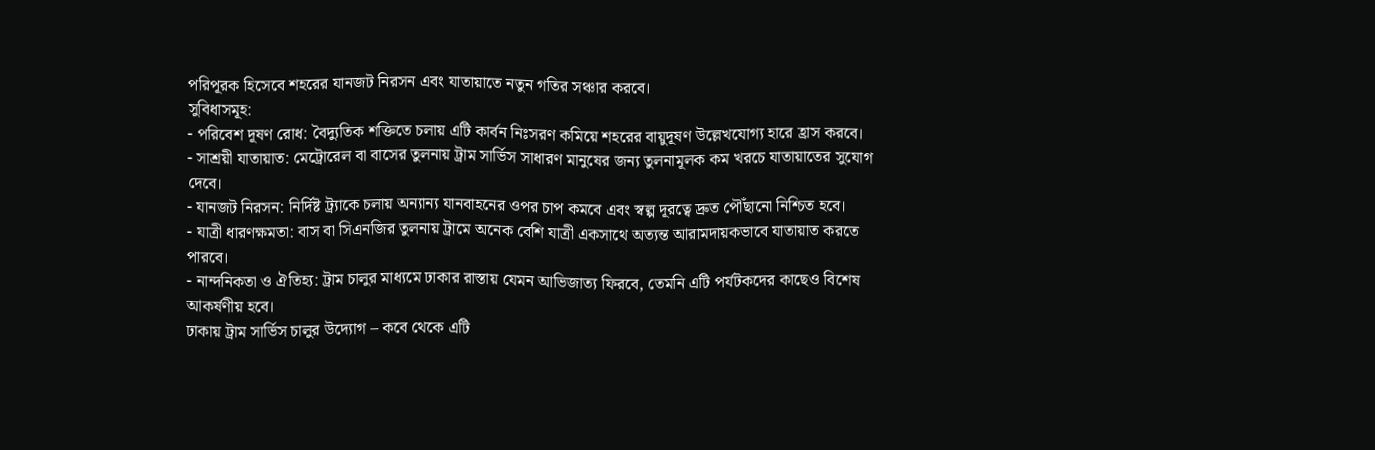পরিপূরক হিসেবে শহরের যানজট নিরসন এবং যাতায়াতে নতুন গতির সঞ্চার করবে।
সুবিধাসমূহ:
- পরিবেশ দূষণ রোধ: বৈদ্যুতিক শক্তিতে চলায় এটি কার্বন নিঃসরণ কমিয়ে শহরের বায়ুদূষণ উল্লেখযোগ্য হারে হ্রাস করবে।
- সাশ্রয়ী যাতায়াত: মেট্রোরেল বা বাসের তুলনায় ট্রাম সার্ভিস সাধারণ মানুষের জন্য তুলনামূলক কম খরচে যাতায়াতের সুযোগ দেবে।
- যানজট নিরসন: নির্দিষ্ট ট্র্যাকে চলায় অন্যান্য যানবাহনের ওপর চাপ কমবে এবং স্বল্প দূরত্বে দ্রুত পৌঁছানো নিশ্চিত হবে।
- যাত্রী ধারণক্ষমতা: বাস বা সিএনজির তুলনায় ট্রামে অনেক বেশি যাত্রী একসাথে অত্যন্ত আরামদায়কভাবে যাতায়াত করতে পারবে।
- নান্দনিকতা ও ঐতিহ্য: ট্রাম চালুর মাধ্যমে ঢাকার রাস্তায় যেমন আভিজাত্য ফিরবে, তেমনি এটি পর্যটকদের কাছেও বিশেষ আকর্ষণীয় হবে।
ঢাকায় ট্রাম সার্ভিস চালুর উদ্যোগ – কবে থেকে এটি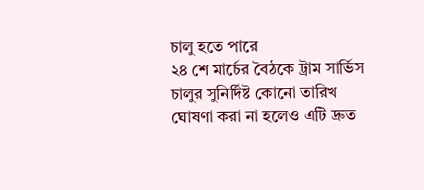চালু হতে পারে
২৪ শে মার্চের বৈঠকে ট্রাম সার্ভিস চালুর সুনির্দিষ্ট কোনো তারিখ ঘোষণা করা না হলেও এটি দ্রুত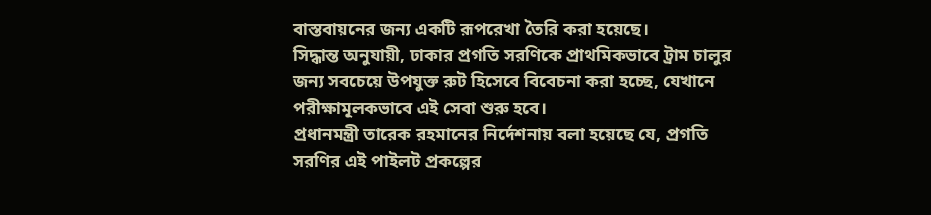বাস্তবায়নের জন্য একটি রূপরেখা তৈরি করা হয়েছে।
সিদ্ধান্ত অনুযায়ী, ঢাকার প্রগতি সরণিকে প্রাথমিকভাবে ট্রাম চালুর জন্য সবচেয়ে উপযুক্ত রুট হিসেবে বিবেচনা করা হচ্ছে, যেখানে পরীক্ষামূলকভাবে এই সেবা শুরু হবে।
প্রধানমন্ত্রী তারেক রহমানের নির্দেশনায় বলা হয়েছে যে, প্রগতি সরণির এই পাইলট প্রকল্পের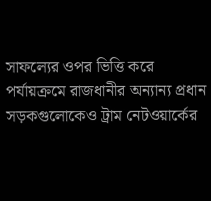সাফল্যের ওপর ভিত্তি করে পর্যায়ক্রমে রাজধানীর অন্যান্য প্রধান সড়কগুলোকেও ট্রাম নেটওয়ার্কের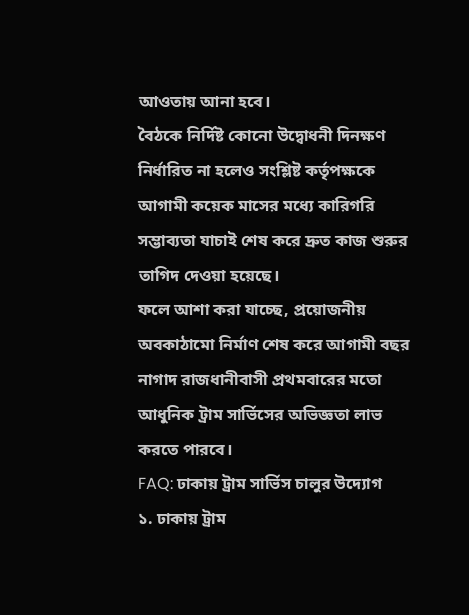আওতায় আনা হবে।
বৈঠকে নির্দিষ্ট কোনো উদ্বোধনী দিনক্ষণ নির্ধারিত না হলেও সংশ্লিষ্ট কর্তৃপক্ষকে আগামী কয়েক মাসের মধ্যে কারিগরি সম্ভাব্যতা যাচাই শেষ করে দ্রুত কাজ শুরুর তাগিদ দেওয়া হয়েছে।
ফলে আশা করা যাচ্ছে, প্রয়োজনীয় অবকাঠামো নির্মাণ শেষ করে আগামী বছর নাগাদ রাজধানীবাসী প্রথমবারের মতো আধুনিক ট্রাম সার্ভিসের অভিজ্ঞতা লাভ করতে পারবে।
FAQ: ঢাকায় ট্রাম সার্ভিস চালুর উদ্যোগ
১. ঢাকায় ট্রাম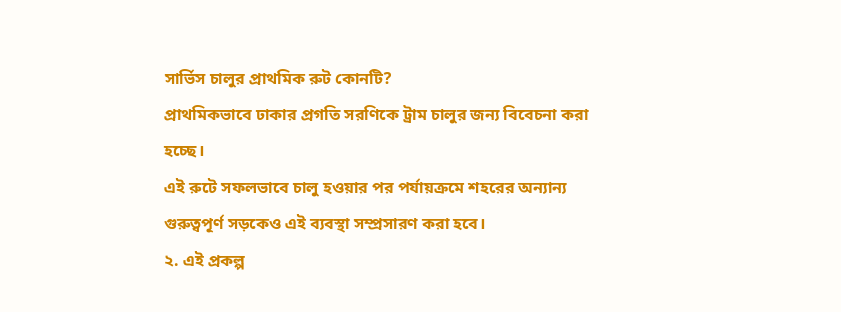সার্ভিস চালুর প্রাথমিক রুট কোনটি?
প্রাথমিকভাবে ঢাকার প্রগতি সরণিকে ট্রাম চালুর জন্য বিবেচনা করা হচ্ছে।
এই রুটে সফলভাবে চালু হওয়ার পর পর্যায়ক্রমে শহরের অন্যান্য গুরুত্বপূর্ণ সড়কেও এই ব্যবস্থা সম্প্রসারণ করা হবে।
২. এই প্রকল্প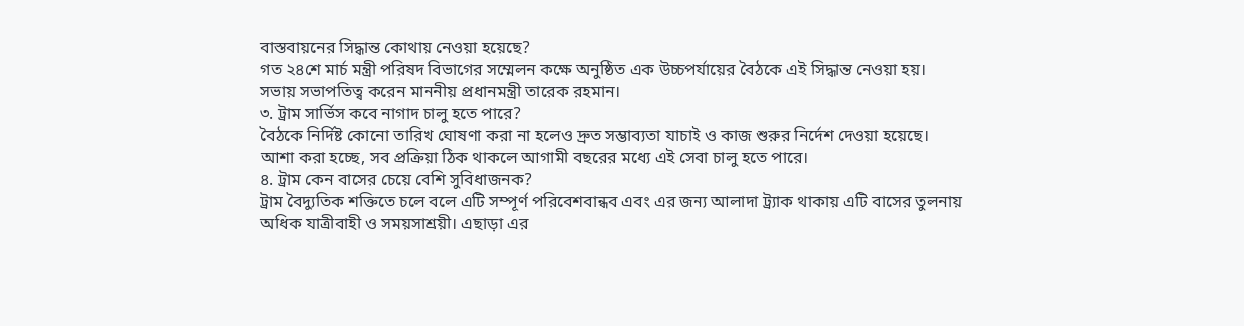বাস্তবায়নের সিদ্ধান্ত কোথায় নেওয়া হয়েছে?
গত ২৪শে মার্চ মন্ত্রী পরিষদ বিভাগের সম্মেলন কক্ষে অনুষ্ঠিত এক উচ্চপর্যায়ের বৈঠকে এই সিদ্ধান্ত নেওয়া হয়।
সভায় সভাপতিত্ব করেন মাননীয় প্রধানমন্ত্রী তারেক রহমান।
৩. ট্রাম সার্ভিস কবে নাগাদ চালু হতে পারে?
বৈঠকে নির্দিষ্ট কোনো তারিখ ঘোষণা করা না হলেও দ্রুত সম্ভাব্যতা যাচাই ও কাজ শুরুর নির্দেশ দেওয়া হয়েছে।
আশা করা হচ্ছে, সব প্রক্রিয়া ঠিক থাকলে আগামী বছরের মধ্যে এই সেবা চালু হতে পারে।
৪. ট্রাম কেন বাসের চেয়ে বেশি সুবিধাজনক?
ট্রাম বৈদ্যুতিক শক্তিতে চলে বলে এটি সম্পূর্ণ পরিবেশবান্ধব এবং এর জন্য আলাদা ট্র্যাক থাকায় এটি বাসের তুলনায় অধিক যাত্রীবাহী ও সময়সাশ্রয়ী। এছাড়া এর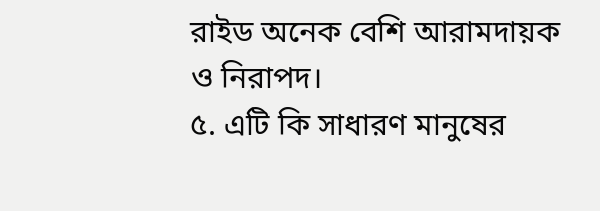রাইড অনেক বেশি আরামদায়ক ও নিরাপদ।
৫. এটি কি সাধারণ মানুষের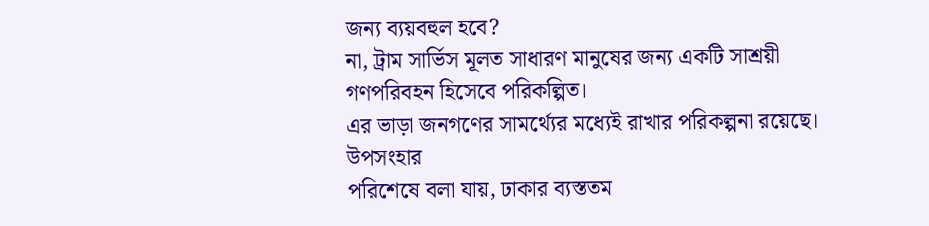জন্য ব্যয়বহুল হবে?
না, ট্রাম সার্ভিস মূলত সাধারণ মানুষের জন্য একটি সাশ্রয়ী গণপরিবহন হিসেবে পরিকল্পিত।
এর ভাড়া জনগণের সামর্থ্যের মধ্যেই রাখার পরিকল্পনা রয়েছে।
উপসংহার
পরিশেষে বলা যায়, ঢাকার ব্যস্ততম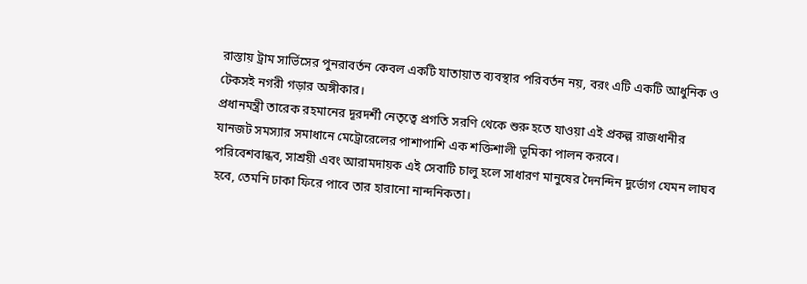রাস্তায় ট্রাম সার্ভিসের পুনরাবর্তন কেবল একটি যাতায়াত ব্যবস্থার পরিবর্তন নয়, বরং এটি একটি আধুনিক ও টেকসই নগরী গড়ার অঙ্গীকার।
প্রধানমন্ত্রী তারেক রহমানের দূরদর্শী নেতৃত্বে প্রগতি সরণি থেকে শুরু হতে যাওয়া এই প্রকল্প রাজধানীর যানজট সমস্যার সমাধানে মেট্রোরেলের পাশাপাশি এক শক্তিশালী ভূমিকা পালন করবে।
পরিবেশবান্ধব, সাশ্রয়ী এবং আরামদায়ক এই সেবাটি চালু হলে সাধারণ মানুষের দৈনন্দিন দুর্ভোগ যেমন লাঘব হবে, তেমনি ঢাকা ফিরে পাবে তার হারানো নান্দনিকতা।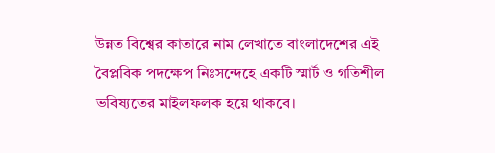উন্নত বিশ্বের কাতারে নাম লেখাতে বাংলাদেশের এই বৈপ্লবিক পদক্ষেপ নিঃসন্দেহে একটি স্মার্ট ও গতিশীল ভবিষ্যতের মাইলফলক হয়ে থাকবে।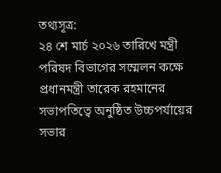তথ্যসূত্র:
২৪ শে মার্চ ২০২৬ তারিখে মন্ত্রী পরিষদ বিভাগের সম্মেলন কক্ষে প্রধানমন্ত্রী তারেক রহমানের সভাপতিত্বে অনুষ্ঠিত উচ্চপর্যায়ের সভার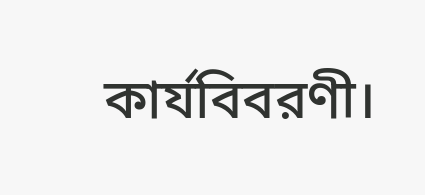কার্যবিবরণী।